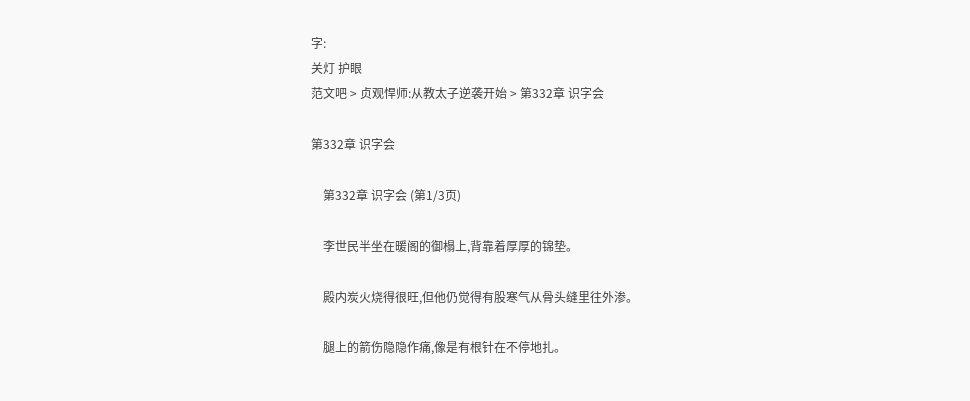字:
关灯 护眼
范文吧 > 贞观悍师:从教太子逆袭开始 > 第332章 识字会

第332章 识字会

    第332章 识字会 (第1/3页)

    李世民半坐在暖阁的御榻上,背靠着厚厚的锦垫。

    殿内炭火烧得很旺,但他仍觉得有股寒气从骨头缝里往外渗。

    腿上的箭伤隐隐作痛,像是有根针在不停地扎。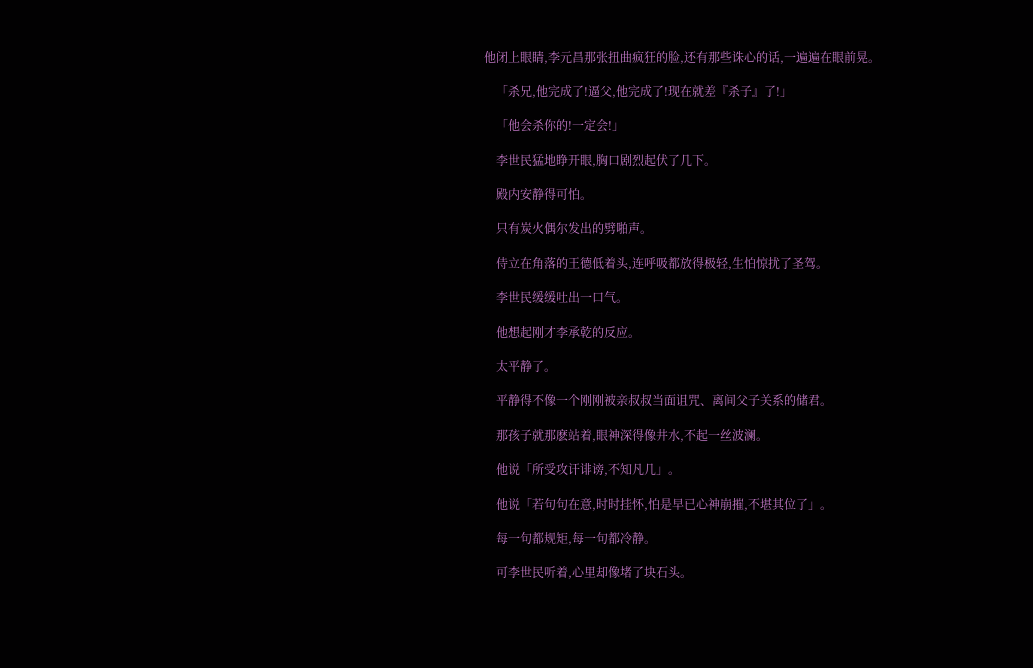他闭上眼睛,李元昌那张扭曲疯狂的脸,还有那些诛心的话,一遍遍在眼前晃。

    「杀兄,他完成了!逼父,他完成了!现在就差『杀子』了!」

    「他会杀你的!一定会!」

    李世民猛地睁开眼,胸口剧烈起伏了几下。

    殿内安静得可怕。

    只有炭火偶尔发出的劈啪声。

    侍立在角落的王德低着头,连呼吸都放得极轻,生怕惊扰了圣驾。

    李世民缓缓吐出一口气。

    他想起刚才李承乾的反应。

    太平静了。

    平静得不像一个刚刚被亲叔叔当面诅咒、离间父子关系的储君。

    那孩子就那麽站着,眼神深得像井水,不起一丝波澜。

    他说「所受攻讦诽谤,不知凡几」。

    他说「若句句在意,时时挂怀,怕是早已心神崩摧,不堪其位了」。

    每一句都规矩,每一句都冷静。

    可李世民听着,心里却像堵了块石头。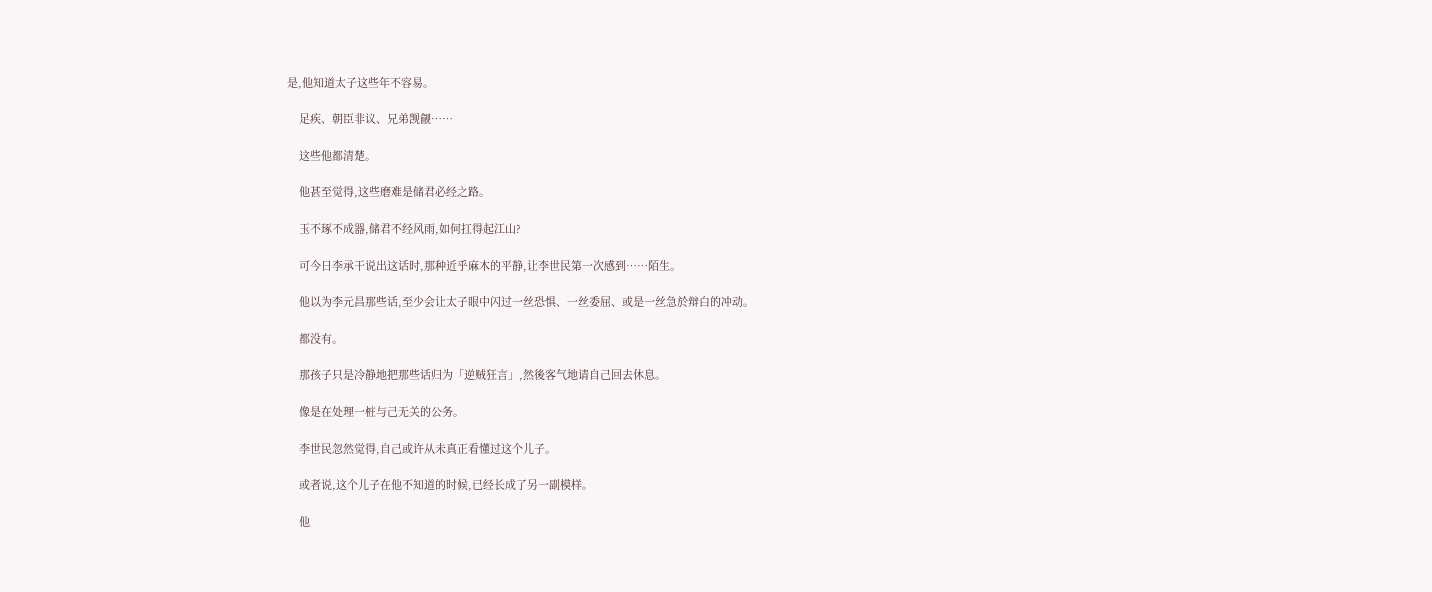是,他知道太子这些年不容易。

    足疾、朝臣非议、兄弟觊觎……

    这些他都清楚。

    他甚至觉得,这些磨难是储君必经之路。

    玉不琢不成器,储君不经风雨,如何扛得起江山?

    可今日李承干说出这话时,那种近乎麻木的平静,让李世民第一次感到……陌生。

    他以为李元昌那些话,至少会让太子眼中闪过一丝恐惧、一丝委屈、或是一丝急於辩白的冲动。

    都没有。

    那孩子只是冷静地把那些话归为「逆贼狂言」,然後客气地请自己回去休息。

    像是在处理一桩与己无关的公务。

    李世民忽然觉得,自己或许从未真正看懂过这个儿子。

    或者说,这个儿子在他不知道的时候,已经长成了另一副模样。

    他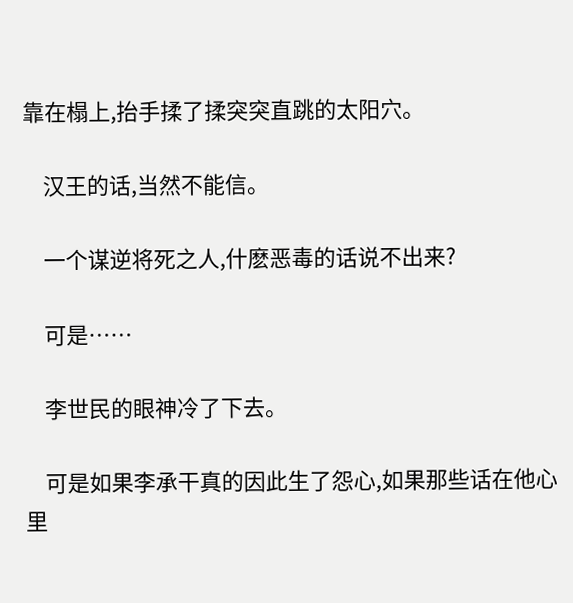靠在榻上,抬手揉了揉突突直跳的太阳穴。

    汉王的话,当然不能信。

    一个谋逆将死之人,什麽恶毒的话说不出来?

    可是……

    李世民的眼神冷了下去。

    可是如果李承干真的因此生了怨心,如果那些话在他心里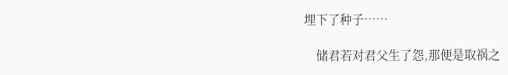埋下了种子……

    储君若对君父生了怨,那便是取祸之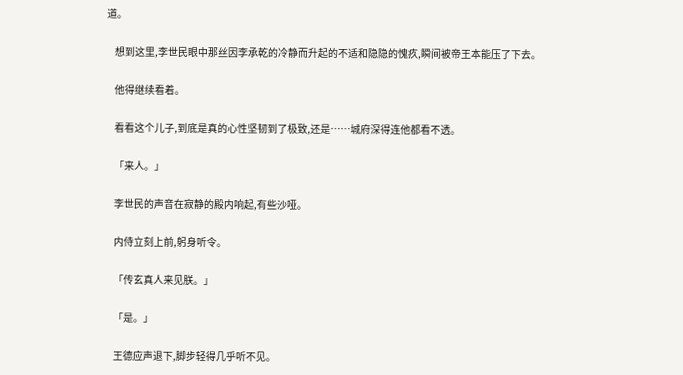道。

    想到这里,李世民眼中那丝因李承乾的冷静而升起的不适和隐隐的愧疚,瞬间被帝王本能压了下去。

    他得继续看着。

    看看这个儿子,到底是真的心性坚韧到了极致,还是……城府深得连他都看不透。

    「来人。」

    李世民的声音在寂静的殿内响起,有些沙哑。

    内侍立刻上前,躬身听令。

    「传玄真人来见朕。」

    「是。」

    王德应声退下,脚步轻得几乎听不见。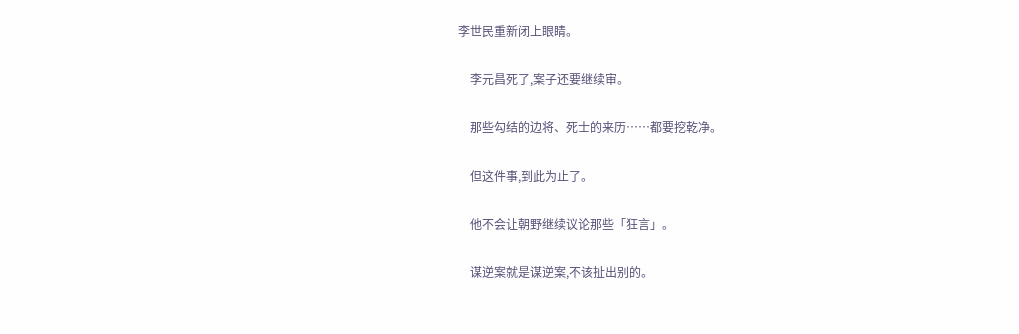李世民重新闭上眼睛。

    李元昌死了,案子还要继续审。

    那些勾结的边将、死士的来历……都要挖乾净。

    但这件事,到此为止了。

    他不会让朝野继续议论那些「狂言」。

    谋逆案就是谋逆案,不该扯出别的。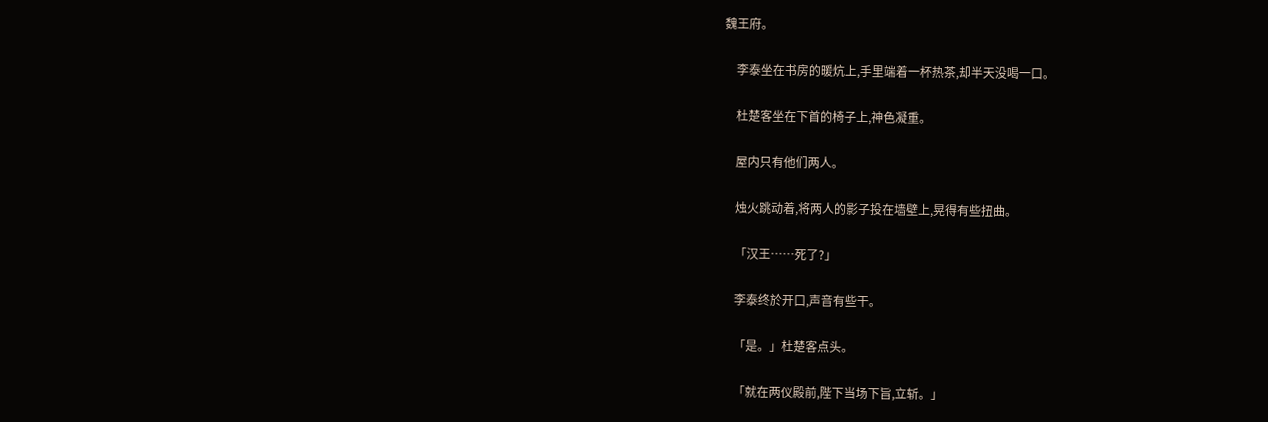魏王府。

    李泰坐在书房的暖炕上,手里端着一杯热茶,却半天没喝一口。

    杜楚客坐在下首的椅子上,神色凝重。

    屋内只有他们两人。

    烛火跳动着,将两人的影子投在墙壁上,晃得有些扭曲。

    「汉王……死了?」

    李泰终於开口,声音有些干。

    「是。」杜楚客点头。

    「就在两仪殿前,陛下当场下旨,立斩。」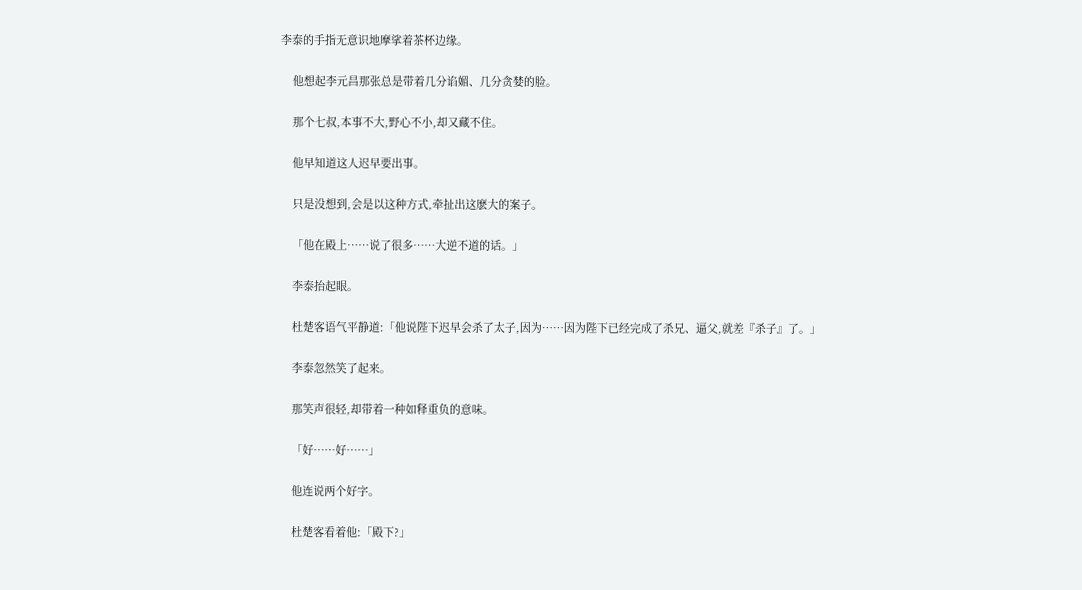李泰的手指无意识地摩挲着茶杯边缘。

    他想起李元昌那张总是带着几分谄媚、几分贪婪的脸。

    那个七叔,本事不大,野心不小,却又藏不住。

    他早知道这人迟早要出事。

    只是没想到,会是以这种方式,牵扯出这麽大的案子。

    「他在殿上……说了很多……大逆不道的话。」

    李泰抬起眼。

    杜楚客语气平静道:「他说陛下迟早会杀了太子,因为……因为陛下已经完成了杀兄、逼父,就差『杀子』了。」

    李泰忽然笑了起来。

    那笑声很轻,却带着一种如释重负的意味。

    「好……好……」

    他连说两个好字。

    杜楚客看着他:「殿下?」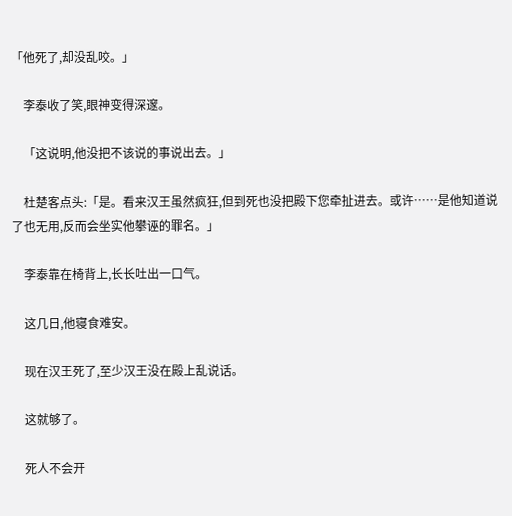「他死了,却没乱咬。」

    李泰收了笑,眼神变得深邃。

    「这说明,他没把不该说的事说出去。」

    杜楚客点头:「是。看来汉王虽然疯狂,但到死也没把殿下您牵扯进去。或许……是他知道说了也无用,反而会坐实他攀诬的罪名。」

    李泰靠在椅背上,长长吐出一口气。

    这几日,他寝食难安。

    现在汉王死了,至少汉王没在殿上乱说话。

    这就够了。

    死人不会开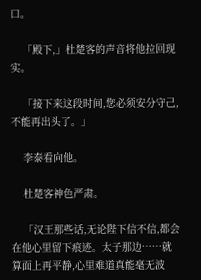口。

    「殿下,」杜楚客的声音将他拉回现实。

    「接下来这段时间,您必须安分守己,不能再出头了。」

    李泰看向他。

    杜楚客神色严肃。

    「汉王那些话,无论陛下信不信,都会在他心里留下痕迹。太子那边……就算面上再平静,心里难道真能毫无波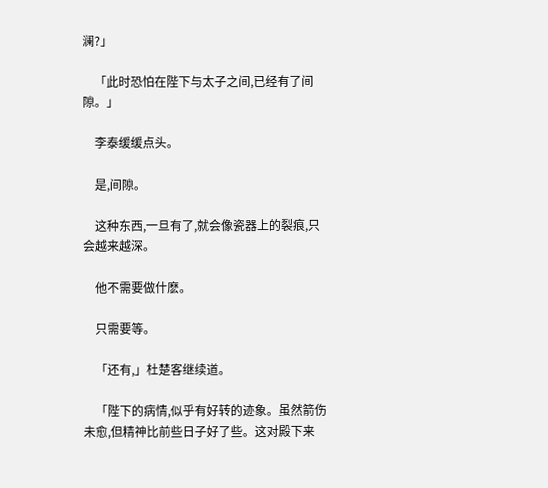澜?」

    「此时恐怕在陛下与太子之间,已经有了间隙。」

    李泰缓缓点头。

    是,间隙。

    这种东西,一旦有了,就会像瓷器上的裂痕,只会越来越深。

    他不需要做什麽。

    只需要等。

    「还有,」杜楚客继续道。

    「陛下的病情,似乎有好转的迹象。虽然箭伤未愈,但精神比前些日子好了些。这对殿下来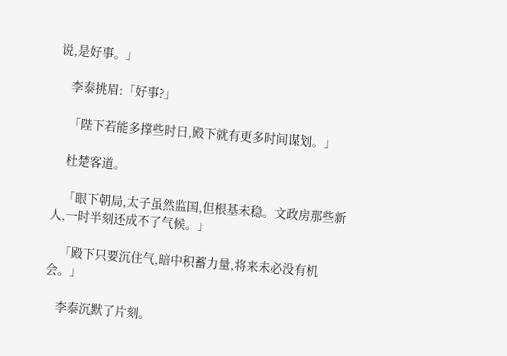说,是好事。」

    李泰挑眉:「好事?」

    「陛下若能多撑些时日,殿下就有更多时间谋划。」

    杜楚客道。

    「眼下朝局,太子虽然监国,但根基未稳。文政房那些新人,一时半刻还成不了气候。」

    「殿下只要沉住气,暗中积蓄力量,将来未必没有机会。」

    李泰沉默了片刻。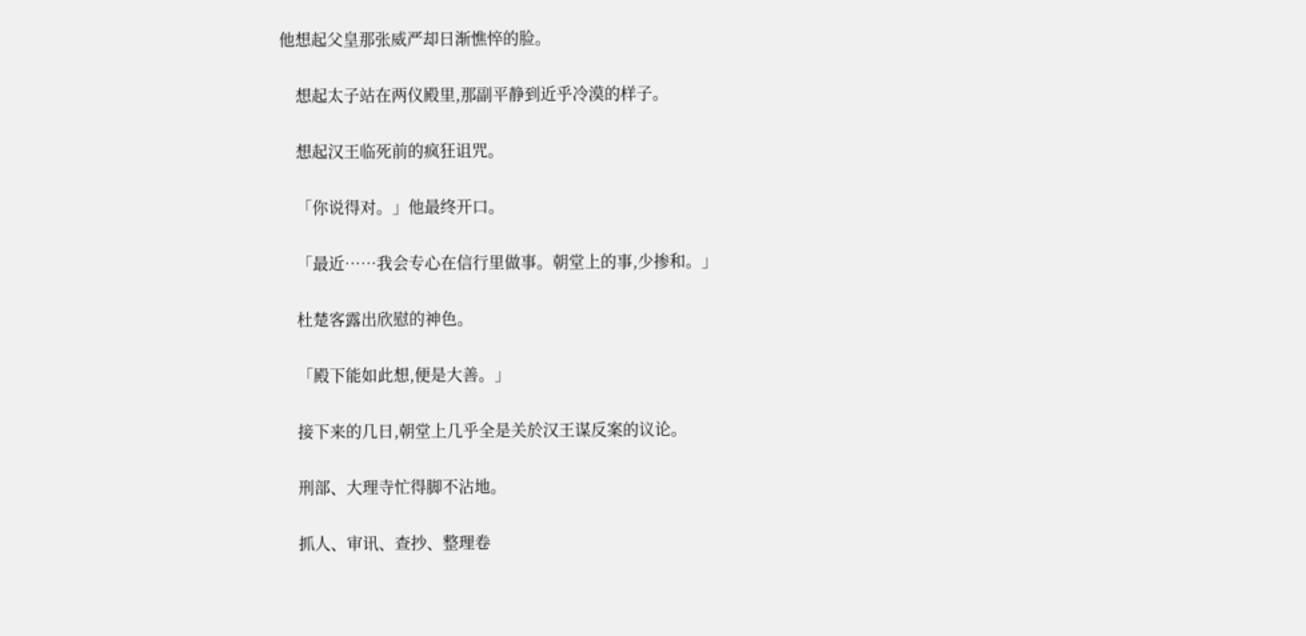他想起父皇那张威严却日渐憔悴的脸。

    想起太子站在两仪殿里,那副平静到近乎冷漠的样子。

    想起汉王临死前的疯狂诅咒。

    「你说得对。」他最终开口。

    「最近……我会专心在信行里做事。朝堂上的事,少掺和。」

    杜楚客露出欣慰的神色。

    「殿下能如此想,便是大善。」

    接下来的几日,朝堂上几乎全是关於汉王谋反案的议论。

    刑部、大理寺忙得脚不沾地。

    抓人、审讯、查抄、整理卷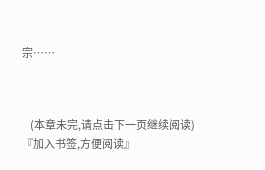宗……



    (本章未完,请点击下一页继续阅读)
『加入书签,方便阅读』